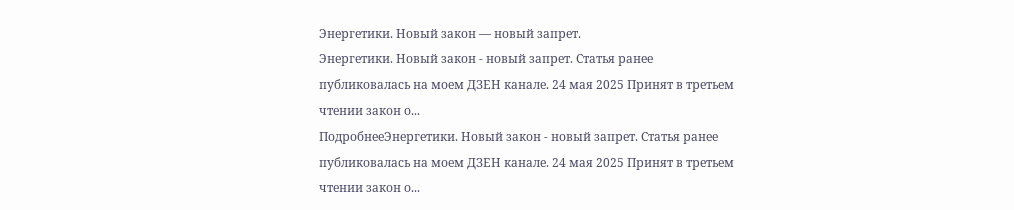Энергетики. Новый закон — новый запрет.
Энергетики. Новый закон - новый запрет. Статья ранее публиковалась на моем ДЗЕН канале. 24 мая 2025 Принят в третьем чтении закон о...
ПодробнееЭнергетики. Новый закон - новый запрет. Статья ранее публиковалась на моем ДЗЕН канале. 24 мая 2025 Принят в третьем чтении закон о...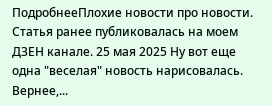ПодробнееПлохие новости про новости. Статья ранее публиковалась на моем ДЗЕН канале. 25 мая 2025 Ну вот еще одна "веселая" новость нарисовалась. Вернее,...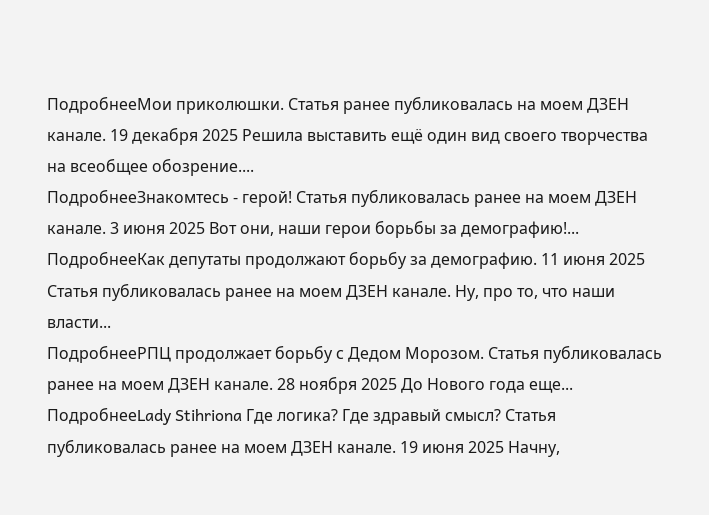ПодробнееМои приколюшки. Статья ранее публиковалась на моем ДЗЕН канале. 19 декабря 2025 Решила выставить ещё один вид своего творчества на всеобщее обозрение....
ПодробнееЗнакомтесь - герой! Статья публиковалась ранее на моем ДЗЕН канале. 3 июня 2025 Вот они, наши герои борьбы за демографию!...
ПодробнееКак депутаты продолжают борьбу за демографию. 11 июня 2025 Статья публиковалась ранее на моем ДЗЕН канале. Ну, про то, что наши власти...
ПодробнееРПЦ продолжает борьбу с Дедом Морозом. Статья публиковалась ранее на моем ДЗЕН канале. 28 ноября 2025 До Нового года еще...
ПодробнееLady Stihriona Где логика? Где здравый смысл? Статья публиковалась ранее на моем ДЗЕН канале. 19 июня 2025 Начну,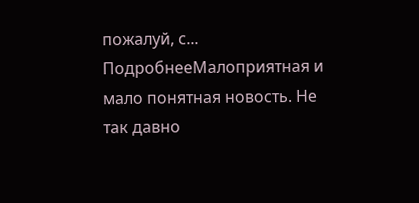пожалуй, с...
ПодробнееМалоприятная и мало понятная новость. Не так давно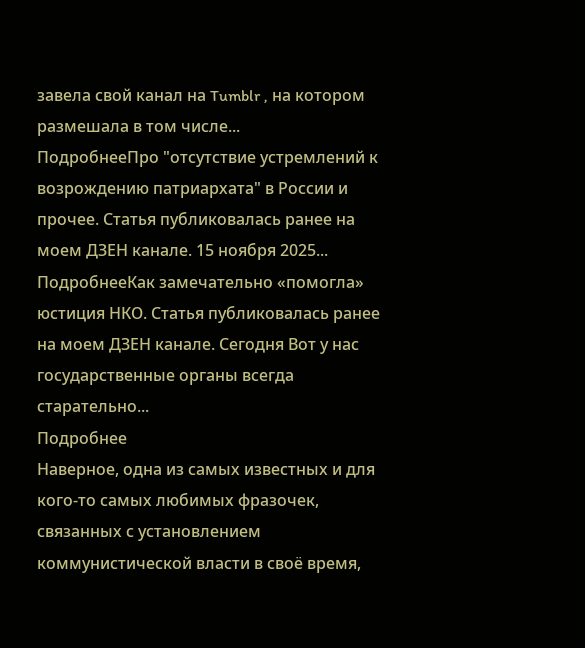завела свой канал на Tumblr , на котором размешала в том числе...
ПодробнееПро "отсутствие устремлений к возрождению патриархата" в России и прочее. Статья публиковалась ранее на моем ДЗЕН канале. 15 ноября 2025...
ПодробнееКак замечательно «помогла» юстиция НКО. Статья публиковалась ранее на моем ДЗЕН канале. Сегодня Вот у нас государственные органы всегда старательно...
Подробнее
Наверное, одна из самых известных и для кого-то самых любимых фразочек, связанных с установлением коммунистической власти в своё время,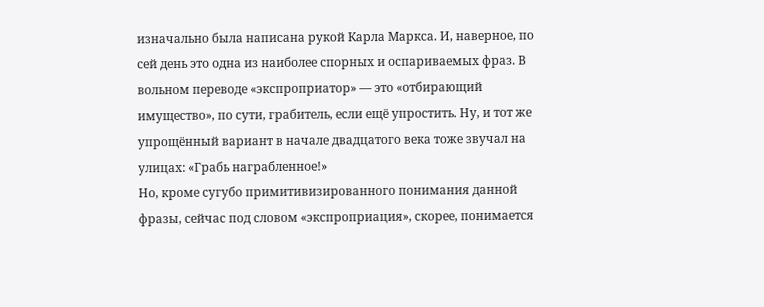изначально была написана рукой Карла Маркса. И, наверное, по сей день это одна из наиболее спорных и оспариваемых фраз. В вольном переводе «экспроприатор» — это «отбирающий имущество», по сути, грабитель, если ещё упростить. Ну, и тот же упрощённый вариант в начале двадцатого века тоже звучал на улицах: «Грабь награбленное!»
Но, кроме сугубо примитивизированного понимания данной фразы, сейчас под словом «экспроприация», скорее, понимается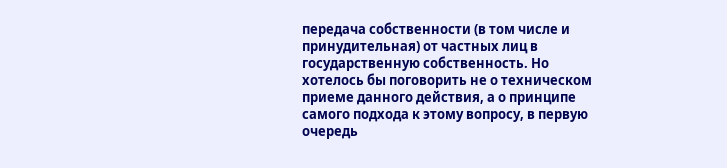передача собственности (в том числе и принудительная) от частных лиц в государственную собственность. Но хотелось бы поговорить не о техническом приеме данного действия, а о принципе самого подхода к этому вопросу, в первую очередь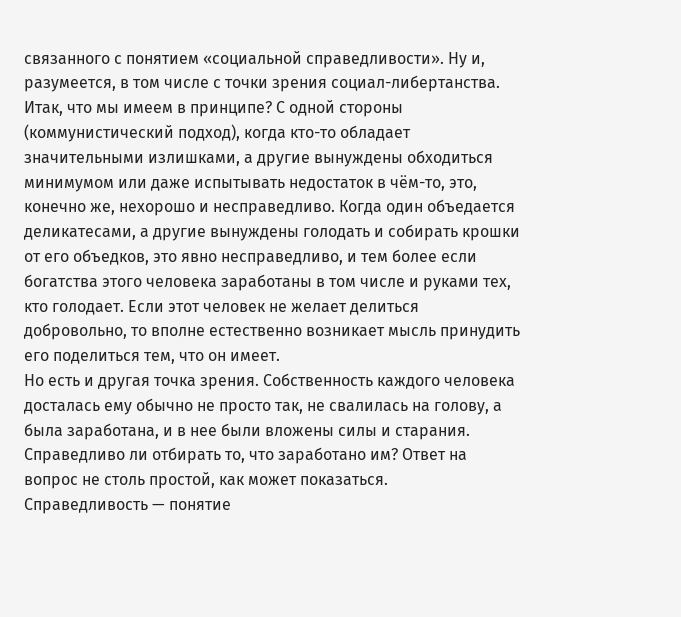связанного с понятием «социальной справедливости». Ну и, разумеется, в том числе с точки зрения социал-либертанства.
Итак, что мы имеем в принципе? С одной стороны (коммунистический подход), когда кто-то обладает значительными излишками, а другие вынуждены обходиться минимумом или даже испытывать недостаток в чём-то, это, конечно же, нехорошо и несправедливо. Когда один объедается деликатесами, а другие вынуждены голодать и собирать крошки от его объедков, это явно несправедливо, и тем более если богатства этого человека заработаны в том числе и руками тех, кто голодает. Если этот человек не желает делиться добровольно, то вполне естественно возникает мысль принудить его поделиться тем, что он имеет.
Но есть и другая точка зрения. Собственность каждого человека досталась ему обычно не просто так, не свалилась на голову, а была заработана, и в нее были вложены силы и старания. Справедливо ли отбирать то, что заработано им? Ответ на вопрос не столь простой, как может показаться.
Справедливость — понятие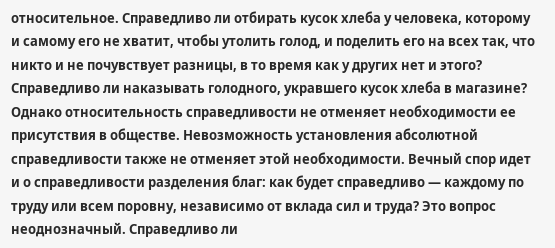относительное. Справедливо ли отбирать кусок хлеба у человека, которому и самому его не хватит, чтобы утолить голод, и поделить его на всех так, что никто и не почувствует разницы, в то время как у других нет и этого? Справедливо ли наказывать голодного, укравшего кусок хлеба в магазине? Однако относительность справедливости не отменяет необходимости ее присутствия в обществе. Невозможность установления абсолютной справедливости также не отменяет этой необходимости. Вечный спор идет и о справедливости разделения благ: как будет справедливо — каждому по труду или всем поровну, независимо от вклада сил и труда? Это вопрос неоднозначный. Справедливо ли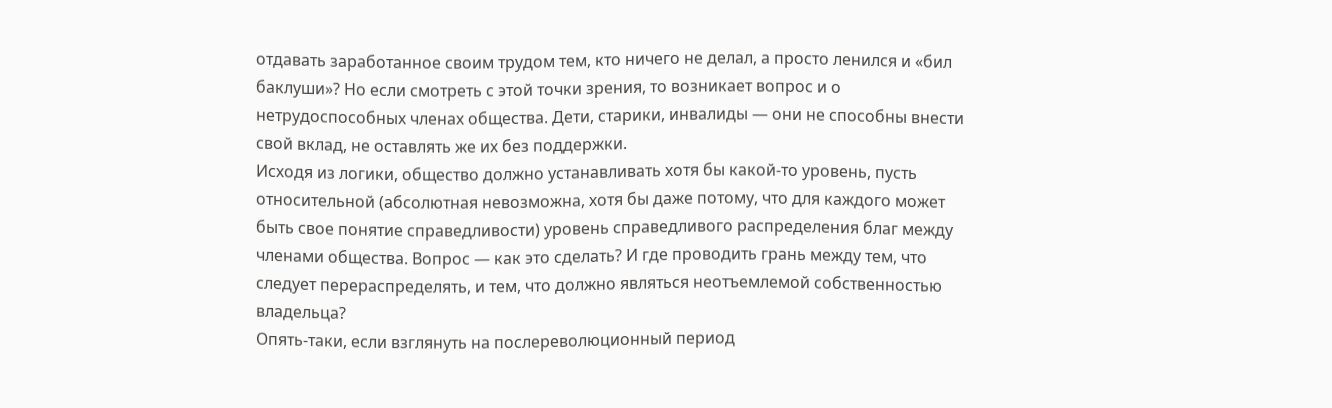отдавать заработанное своим трудом тем, кто ничего не делал, а просто ленился и «бил баклуши»? Но если смотреть с этой точки зрения, то возникает вопрос и о нетрудоспособных членах общества. Дети, старики, инвалиды — они не способны внести свой вклад, не оставлять же их без поддержки.
Исходя из логики, общество должно устанавливать хотя бы какой-то уровень, пусть относительной (абсолютная невозможна, хотя бы даже потому, что для каждого может быть свое понятие справедливости) уровень справедливого распределения благ между членами общества. Вопрос — как это сделать? И где проводить грань между тем, что следует перераспределять, и тем, что должно являться неотъемлемой собственностью владельца?
Опять-таки, если взглянуть на послереволюционный период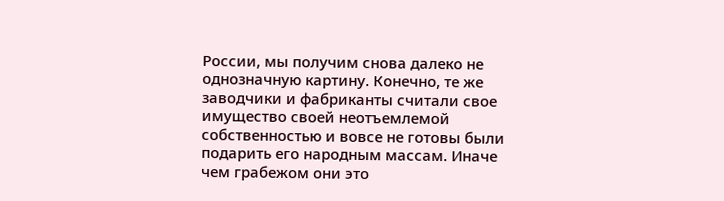России, мы получим снова далеко не однозначную картину. Конечно, те же заводчики и фабриканты считали свое имущество своей неотъемлемой собственностью и вовсе не готовы были подарить его народным массам. Иначе чем грабежом они это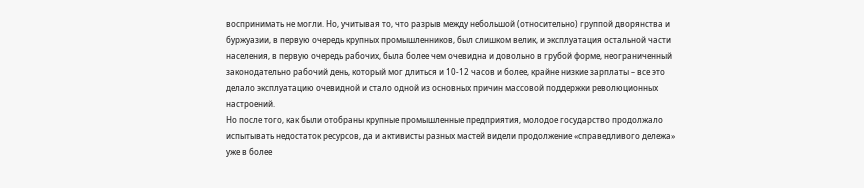воспринимать не могли. Но, учитывая то, что разрыв между небольшой (относительно) группой дворянства и буржуазии, в первую очередь крупных промышленников, был слишком велик, и эксплуатация остальной части населения, в первую очередь рабочих, была более чем очевидна и довольно в грубой форме, неограниченный законодательно рабочий день, который мог длиться и 10-12 часов и более, крайне низкие зарплаты – все это делало эксплуатацию очевидной и стало одной из основных причин массовой поддержки революционных настроений.
Но после того, как были отобраны крупные промышленные предприятия, молодое государство продолжало испытывать недостаток ресурсов, да и активисты разных мастей видели продолжение «справедливого дележа» уже в более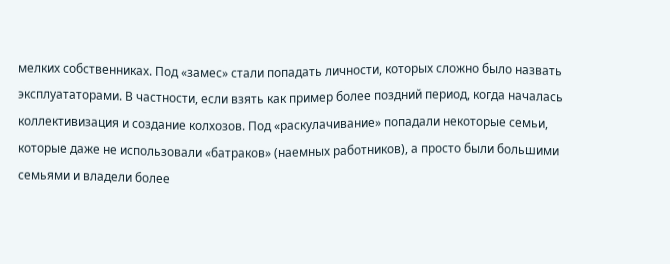мелких собственниках. Под «замес» стали попадать личности, которых сложно было назвать эксплуататорами. В частности, если взять как пример более поздний период, когда началась коллективизация и создание колхозов. Под «раскулачивание» попадали некоторые семьи, которые даже не использовали «батраков» (наемных работников), а просто были большими семьями и владели более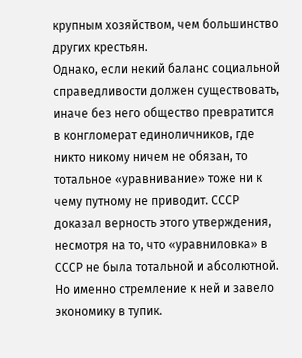крупным хозяйством, чем большинство других крестьян.
Однако, если некий баланс социальной справедливости должен существовать, иначе без него общество превратится в конгломерат единоличников, где никто никому ничем не обязан, то тотальное «уравнивание» тоже ни к чему путному не приводит. СССР доказал верность этого утверждения, несмотря на то, что «уравниловка» в СССР не была тотальной и абсолютной. Но именно стремление к ней и завело экономику в тупик.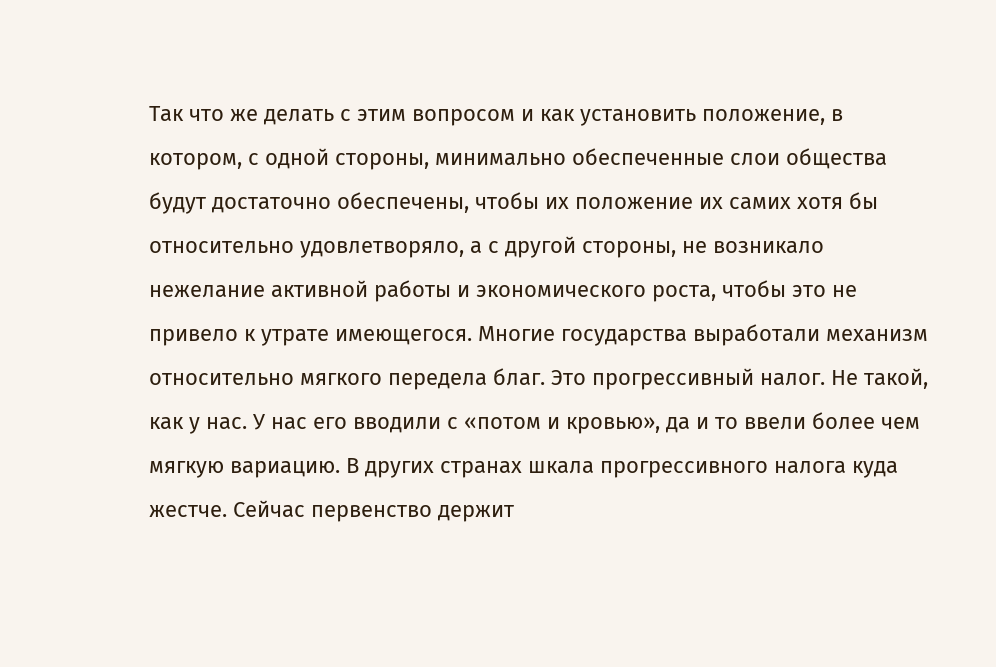Так что же делать с этим вопросом и как установить положение, в котором, с одной стороны, минимально обеспеченные слои общества будут достаточно обеспечены, чтобы их положение их самих хотя бы относительно удовлетворяло, а с другой стороны, не возникало нежелание активной работы и экономического роста, чтобы это не привело к утрате имеющегося. Многие государства выработали механизм относительно мягкого передела благ. Это прогрессивный налог. Не такой, как у нас. У нас его вводили с «потом и кровью», да и то ввели более чем мягкую вариацию. В других странах шкала прогрессивного налога куда жестче. Сейчас первенство держит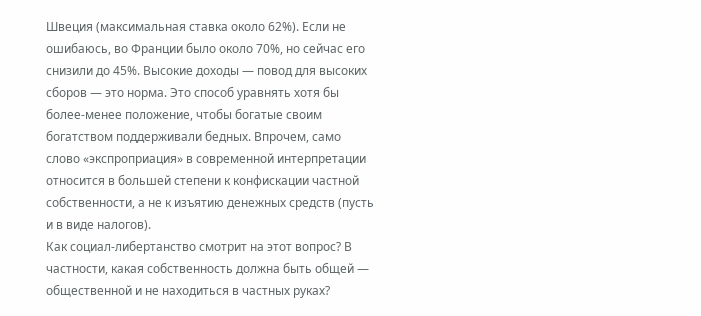Швеция (максимальная ставка около 62%). Если не ошибаюсь, во Франции было около 70%, но сейчас его снизили до 45%. Высокие доходы — повод для высоких сборов — это норма. Это способ уравнять хотя бы более-менее положение, чтобы богатые своим богатством поддерживали бедных. Впрочем, само слово «экспроприация» в современной интерпретации относится в большей степени к конфискации частной собственности, а не к изъятию денежных средств (пусть и в виде налогов).
Как социал-либертанство смотрит на этот вопрос? В частности, какая собственность должна быть общей — общественной и не находиться в частных руках?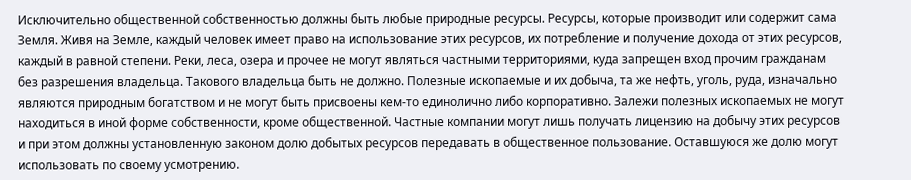Исключительно общественной собственностью должны быть любые природные ресурсы. Ресурсы, которые производит или содержит сама Земля. Живя на Земле, каждый человек имеет право на использование этих ресурсов, их потребление и получение дохода от этих ресурсов, каждый в равной степени. Реки, леса, озера и прочее не могут являться частными территориями, куда запрещен вход прочим гражданам без разрешения владельца. Такового владельца быть не должно. Полезные ископаемые и их добыча, та же нефть, уголь, руда, изначально являются природным богатством и не могут быть присвоены кем-то единолично либо корпоративно. Залежи полезных ископаемых не могут находиться в иной форме собственности, кроме общественной. Частные компании могут лишь получать лицензию на добычу этих ресурсов и при этом должны установленную законом долю добытых ресурсов передавать в общественное пользование. Оставшуюся же долю могут использовать по своему усмотрению.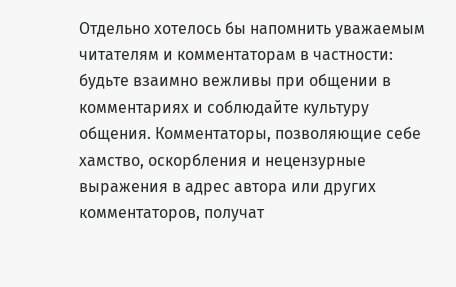Отдельно хотелось бы напомнить уважаемым читателям и комментаторам в частности: будьте взаимно вежливы при общении в комментариях и соблюдайте культуру общения. Комментаторы, позволяющие себе хамство, оскорбления и нецензурные выражения в адрес автора или других комментаторов, получат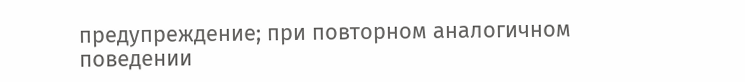предупреждение; при повторном аналогичном поведении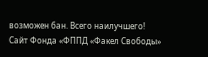возможен бан. Всего наилучшего!
Сайт Фонда «ФППД «Факел Свободы»